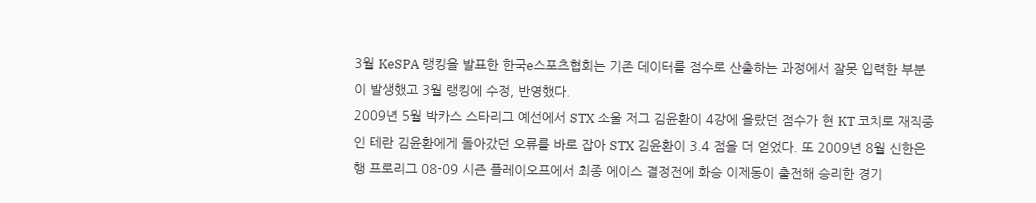3월 KeSPA 랭킹을 발표한 한국e스포츠협회는 기존 데이터를 점수로 산출하는 과정에서 잘못 입력한 부분이 발생했고 3월 랭킹에 수정, 반영했다.
2009년 5월 박카스 스타리그 예선에서 STX 소울 저그 김윤환이 4강에 올랐던 점수가 현 KT 코치로 재직중인 테란 김윤환에게 돌아갔던 오류를 바로 잡아 STX 김윤환이 3.4 점을 더 얻었다. 또 2009년 8월 신한은행 프로리그 08-09 시즌 플레이오프에서 최종 에이스 결정전에 화승 이제동이 출전해 승리한 경기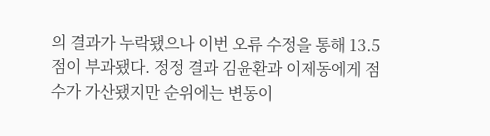의 결과가 누락됐으나 이번 오류 수정을 통해 13.5점이 부과됐다. 정정 결과 김윤환과 이제동에게 점수가 가산됐지만 순위에는 변동이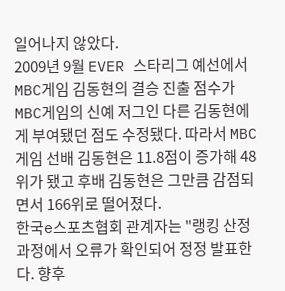일어나지 않았다.
2009년 9월 EVER 스타리그 예선에서 MBC게임 김동현의 결승 진출 점수가 MBC게임의 신예 저그인 다른 김동현에게 부여됐던 점도 수정됐다. 따라서 MBC게임 선배 김동현은 11.8점이 증가해 48위가 됐고 후배 김동현은 그만큼 감점되면서 166위로 떨어졌다.
한국e스포츠협회 관계자는 "랭킹 산정 과정에서 오류가 확인되어 정정 발표한다. 향후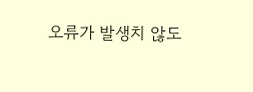오류가 발생치 않도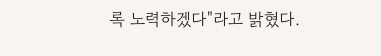록 노력하겠다"라고 밝혔다.